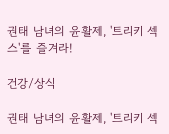권태 남녀의 윤활제, '트리키 섹스'를 즐겨라!

건강/상식

권태 남녀의 윤활제, '트리키 섹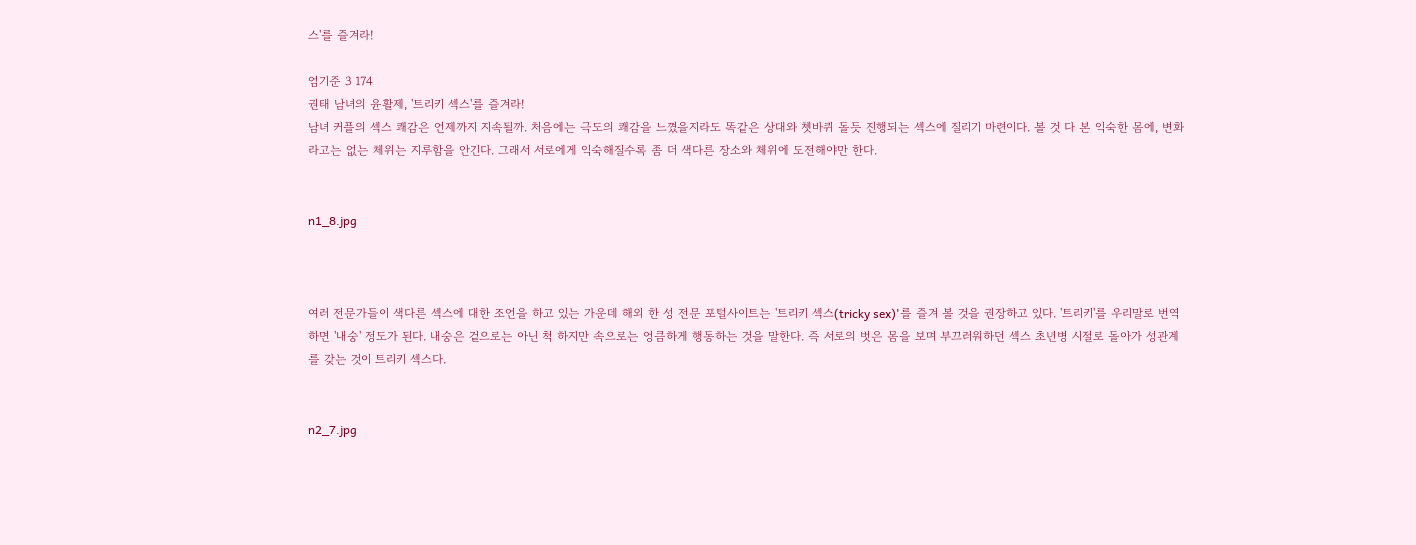스'를 즐겨라!

엄기준 3 174
권태 남녀의 윤활제, '트리키 섹스'를 즐겨라!
남녀 커플의 섹스 쾌감은 언제까지 지속될까. 처음에는 극도의 쾌감을 느꼈을지라도 똑같은 상대와 쳇바퀴 돌듯 진행되는 섹스에 질리기 마련이다. 볼 것 다 본 익숙한 몸에, 변화라고는 없는 체위는 지루함을 안긴다. 그래서 서로에게 익숙해질수록 좀 더 색다른 장소와 체위에 도전해야만 한다.


n1_8.jpg



여러 전문가들이 색다른 섹스에 대한 조언을 하고 있는 가운데 해외 한 성 전문 포털사이트는 '트리키 섹스(tricky sex)'를 즐겨 볼 것을 권장하고 있다. '트리키'를 우리말로 번역하면 '내숭' 정도가 된다. 내숭은 겉으로는 아닌 척 하지만 속으로는 엉큼하게 행동하는 것을 말한다. 즉 서로의 벗은 몸을 보며 부끄러워하던 섹스 초년병 시절로 돌아가 성관계를 갖는 것이 트리키 섹스다.


n2_7.jpg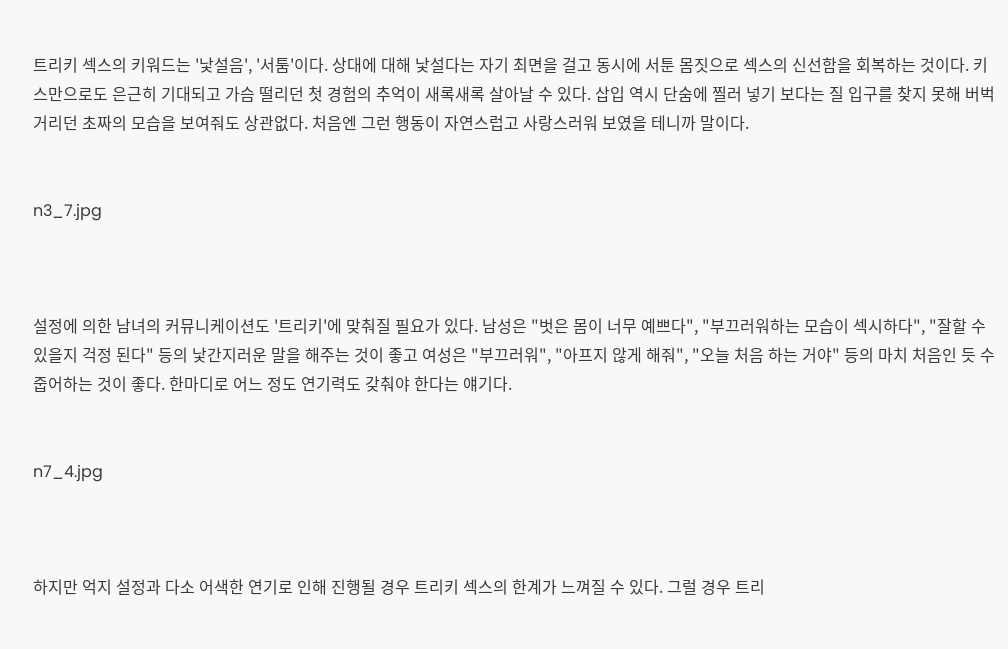트리키 섹스의 키워드는 '낯설음', '서툼'이다. 상대에 대해 낯설다는 자기 최면을 걸고 동시에 서툰 몸짓으로 섹스의 신선함을 회복하는 것이다. 키스만으로도 은근히 기대되고 가슴 떨리던 첫 경험의 추억이 새록새록 살아날 수 있다. 삽입 역시 단숨에 찔러 넣기 보다는 질 입구를 찾지 못해 버벅거리던 초짜의 모습을 보여줘도 상관없다. 처음엔 그런 행동이 자연스럽고 사랑스러워 보였을 테니까 말이다.


n3_7.jpg



설정에 의한 남녀의 커뮤니케이션도 '트리키'에 맞춰질 필요가 있다. 남성은 "벗은 몸이 너무 예쁘다", "부끄러워하는 모습이 섹시하다", "잘할 수 있을지 걱정 된다" 등의 낯간지러운 말을 해주는 것이 좋고 여성은 "부끄러워", "아프지 않게 해줘", "오늘 처음 하는 거야" 등의 마치 처음인 듯 수줍어하는 것이 좋다. 한마디로 어느 정도 연기력도 갖춰야 한다는 얘기다.


n7_4.jpg



하지만 억지 설정과 다소 어색한 연기로 인해 진행될 경우 트리키 섹스의 한계가 느껴질 수 있다. 그럴 경우 트리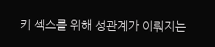키 섹스를 위해 성관계가 이뤄지는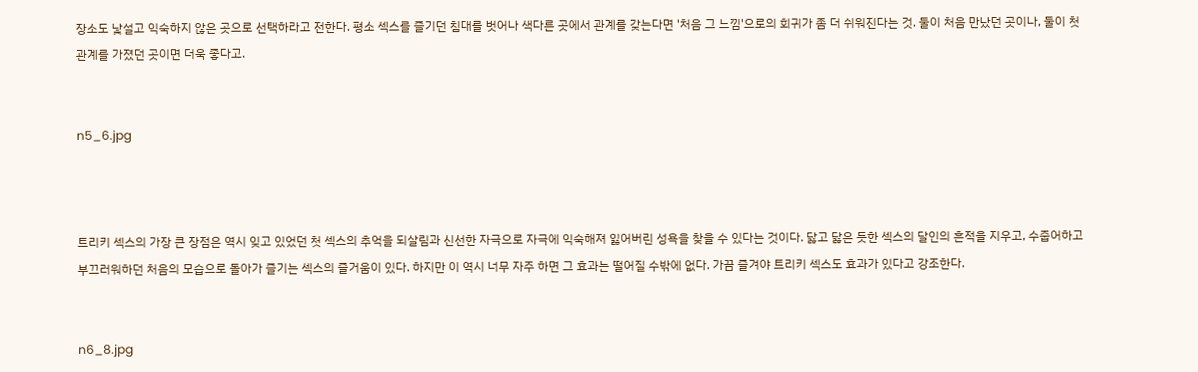장소도 낯설고 익숙하지 않은 곳으로 선택하라고 전한다. 평소 섹스를 즐기던 침대를 벗어나 색다른 곳에서 관계를 갖는다면 '처음 그 느낌'으로의 회귀가 좀 더 쉬워진다는 것. 둘이 처음 만났던 곳이나, 둘이 첫 관계를 가졌던 곳이면 더욱 좋다고.


n5_6.jpg



트리키 섹스의 가장 큰 장점은 역시 잊고 있었던 첫 섹스의 추억을 되살림과 신선한 자극으로 자극에 익숙해져 잃어버린 성욕을 찾을 수 있다는 것이다. 닳고 닳은 듯한 섹스의 달인의 흔적을 지우고, 수줍어하고 부끄러워하던 처음의 모습으로 돌아가 즐기는 섹스의 즐거움이 있다. 하지만 이 역시 너무 자주 하면 그 효과는 떨어질 수밖에 없다. 가끔 즐겨야 트리키 섹스도 효과가 있다고 강조한다.


n6_8.jpg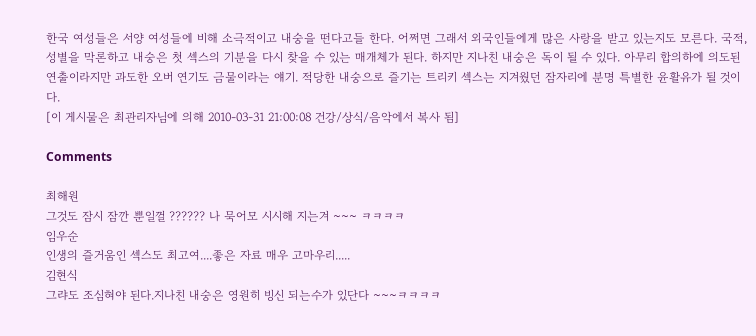한국 여성들은 서양 여성들에 비해 소극적이고 내숭을 떤다고들 한다. 어쩌면 그래서 외국인들에게 많은 사랑을 받고 있는지도 모른다. 국적, 성별을 막론하고 내숭은 첫 섹스의 기분을 다시 찾을 수 있는 매개체가 된다. 하지만 지나친 내숭은 독이 될 수 있다. 아무리 합의하에 의도된 연출이라지만 과도한 오버 연기도 금물이라는 얘기. 적당한 내숭으로 즐기는 트리키 섹스는 지겨웠던 잠자리에 분명 특별한 윤활유가 될 것이다.
[이 게시물은 최관리자님에 의해 2010-03-31 21:00:08 건강/상식/음악에서 복사 됨]

Comments

최해원
그것도 잠시 잠깐 뿐일껄 ?????? 나 묵어모 시시해 지는겨 ~~~ ㅋㅋㅋㅋ
임우순
인생의 즐거움인 섹스도 최고여....좋은 자료 매우 고마우리.....
김현식
그랴도 조심혀야 된다.지나친 내숭은 영원히 빙신 되는수가 있단다 ~~~ㅋㅋㅋㅋ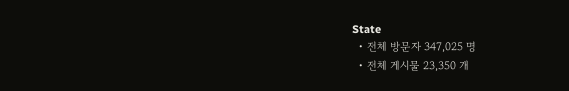State
  • 전체 방문자 347,025 명
  • 전체 게시물 23,350 개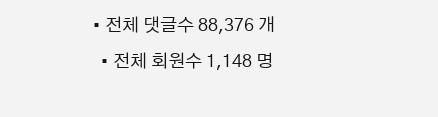• 전체 댓글수 88,376 개
  • 전체 회원수 1,148 명